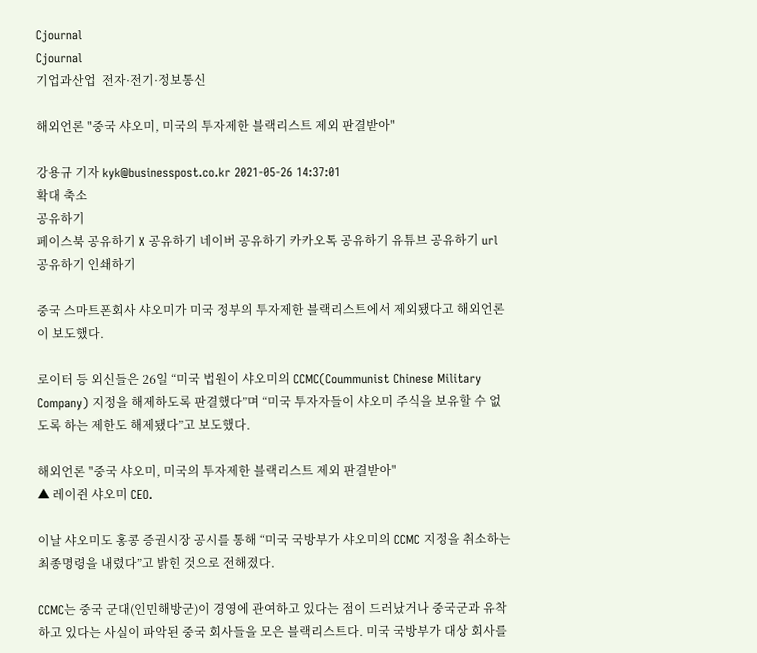Cjournal
Cjournal
기업과산업  전자·전기·정보통신

해외언론 "중국 샤오미, 미국의 투자제한 블랙리스트 제외 판결받아"

강용규 기자 kyk@businesspost.co.kr 2021-05-26 14:37:01
확대 축소
공유하기
페이스북 공유하기 X 공유하기 네이버 공유하기 카카오톡 공유하기 유튜브 공유하기 url 공유하기 인쇄하기

중국 스마트폰회사 샤오미가 미국 정부의 투자제한 블랙리스트에서 제외됐다고 해외언론이 보도했다.

로이터 등 외신들은 26일 “미국 법원이 샤오미의 CCMC(Coummunist Chinese Military Company) 지정을 해제하도록 판결했다”며 “미국 투자자들이 샤오미 주식을 보유할 수 없도록 하는 제한도 해제됐다”고 보도했다.

해외언론 "중국 샤오미, 미국의 투자제한 블랙리스트 제외 판결받아"
▲ 레이쥔 샤오미 CEO.

이날 샤오미도 홍콩 증권시장 공시를 통해 “미국 국방부가 샤오미의 CCMC 지정을 취소하는 최종명령을 내렸다”고 밝힌 것으로 전해졌다.

CCMC는 중국 군대(인민해방군)이 경영에 관여하고 있다는 점이 드러났거나 중국군과 유착하고 있다는 사실이 파악된 중국 회사들을 모은 블랙리스트다. 미국 국방부가 대상 회사를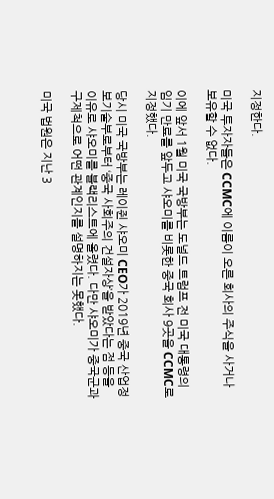지정한다.

미국 투자자들은 CCMC에 이름이 오른 회사의 주식을 사거나 보유할 수 없다.

이에 앞서 1월 미국 국방부는 도널드 트럼프 전 미국 대통령의 임기 만료를 앞두고 샤오미를 비롯한 중국 회사 9곳을 CCMC로 지정했다.

당시 미국 국방부는 레이쥔 샤오미 CEO가 2019년 중국 산업정보기술부로부터 ‘중국 사회주의 건설자상’을 받았다는 점 등을 이유로 샤오미를 블랙리스트에 올렸다. 다만 샤오미가 중국군과 구제척으로 어떤 관계인지를 설명하지는 못했다.

미국 법원은 지난 3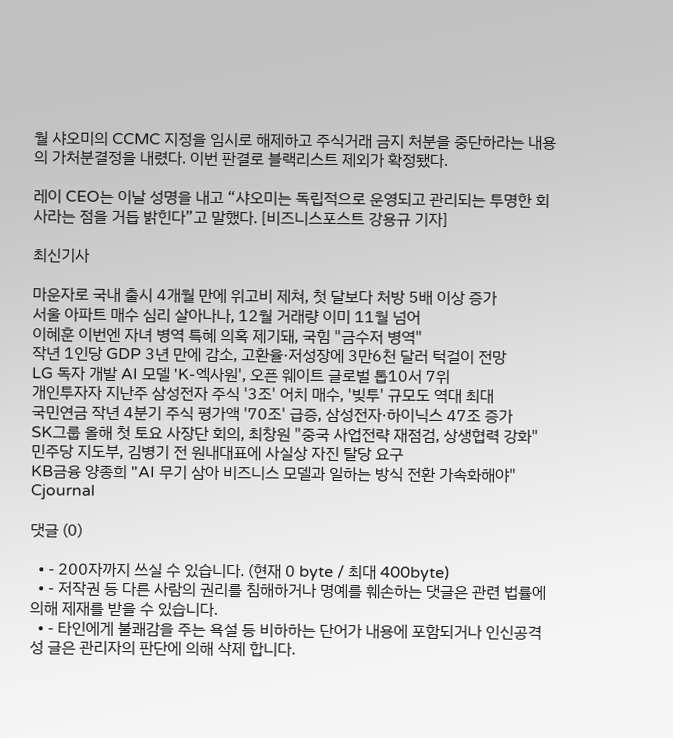월 샤오미의 CCMC 지정을 임시로 해제하고 주식거래 금지 처분을 중단하라는 내용의 가처분결정을 내렸다. 이번 판결로 블랙리스트 제외가 확정됐다.

레이 CEO는 이날 성명을 내고 “샤오미는 독립적으로 운영되고 관리되는 투명한 회사라는 점을 거듭 밝힌다”고 말했다. [비즈니스포스트 강용규 기자]

최신기사

마운자로 국내 출시 4개월 만에 위고비 제쳐, 첫 달보다 처방 5배 이상 증가
서울 아파트 매수 심리 살아나나, 12월 거래량 이미 11월 넘어
이혜훈 이번엔 자녀 병역 특혜 의혹 제기돼, 국힘 "금수저 병역"
작년 1인당 GDP 3년 만에 감소, 고환율·저성장에 3만6천 달러 턱걸이 전망
LG 독자 개발 AI 모델 'K-엑사원', 오픈 웨이트 글로벌 톱10서 7위
개인투자자 지난주 삼성전자 주식 '3조' 어치 매수, '빚투' 규모도 역대 최대
국민연금 작년 4분기 주식 평가액 '70조' 급증, 삼성전자·하이닉스 47조 증가
SK그룹 올해 첫 토요 사장단 회의, 최창원 "중국 사업전략 재점검, 상생협력 강화"
민주당 지도부, 김병기 전 원내대표에 사실상 자진 탈당 요구
KB금융 양종희 "AI 무기 삼아 비즈니스 모델과 일하는 방식 전환 가속화해야"
Cjournal

댓글 (0)

  • - 200자까지 쓰실 수 있습니다. (현재 0 byte / 최대 400byte)
  • - 저작권 등 다른 사람의 권리를 침해하거나 명예를 훼손하는 댓글은 관련 법률에 의해 제재를 받을 수 있습니다.
  • - 타인에게 불쾌감을 주는 욕설 등 비하하는 단어가 내용에 포함되거나 인신공격성 글은 관리자의 판단에 의해 삭제 합니다.